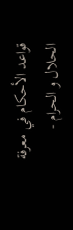قواعد الأحكام في معرفة الحلال و الحرام -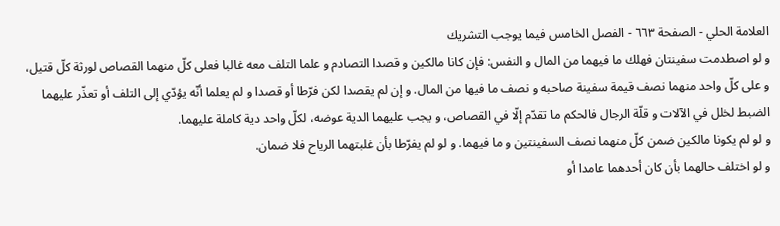العلامة الحلي - الصفحة ٦٦٣ - الفصل الخامس فيما يوجب التشريك
و لو اصطدمت سفينتان فهلك ما فيهما من المال و النفس: فإن كانا مالكين و قصدا التصادم و علما التلف معه غالبا فعلى كلّ منهما القصاص لورثة كلّ قتيل، و على كلّ واحد منهما نصف قيمة سفينة صاحبه و نصف ما فيها من المال. و إن لم يقصدا لكن فرّطا أو قصدا و لم يعلما أنّه يؤدّي إلى التلف أو تعذّر عليهما الضبط لخلل في الآلات و قلّة الرجال فالحكم ما تقدّم إلّا في القصاص، و يجب عليهما الدية عوضه، لكلّ واحد دية كاملة عليهما.
و لو لم يكونا مالكين ضمن كلّ منهما نصف السفينتين و ما فيهما. و لو لم يفرّطا بأن غلبتهما الرياح فلا ضمان.
و لو اختلف حالهما بأن كان أحدهما عامدا أو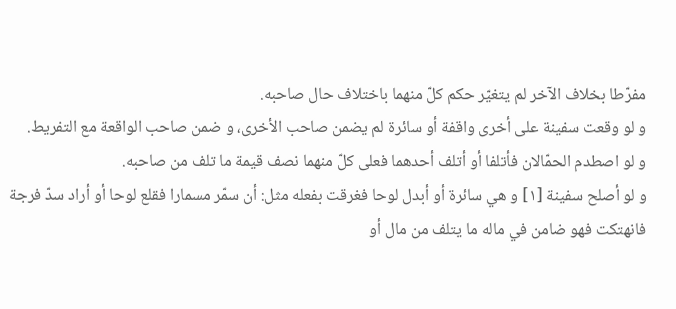مفرّطا بخلاف الآخر لم يتغيّر حكم كلّ منهما باختلاف حال صاحبه.
و لو وقعت سفينة على أخرى واقفة أو سائرة لم يضمن صاحب الأخرى، و ضمن صاحب الواقعة مع التفريط.
و لو اصطدم الحمّالان فأتلفا أو أتلف أحدهما فعلى كلّ منهما نصف قيمة ما تلف من صاحبه.
و لو أصلح سفينة [١] و هي سائرة أو أبدل لوحا فغرقت بفعله مثل: أن سمّر مسمارا فقلع لوحا أو أراد سدّ فرجة فانهتكت فهو ضامن في ماله ما يتلف من مال أو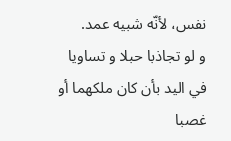نفس، لأنّه شبيه عمد.
و لو تجاذبا حبلا و تساويا في اليد بأن كان ملكهما أو غصبا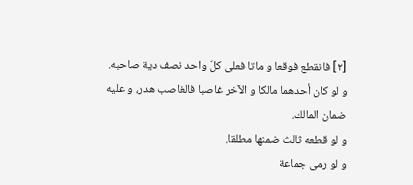[٢] فانقطع فوقعا و ماتا فعلى كلّ واحد نصف دية صاحبه.
و لو كان أحدهما مالكا و الآخر غاصبا فالغاصب هدر، و عليه ضمان المالك.
و لو قطعه ثالث ضمنها مطلقا.
و لو رمى جماعة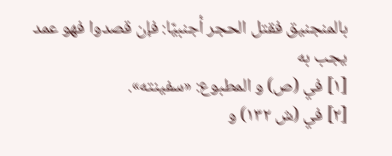بالمنجنيق فقتل الحجر أجنبيّا: فإن قصدوا فهو عمد يجب به
[١] في (ص) و المطبوع: «سفينته».
[٢] في (ش ١٣٢) و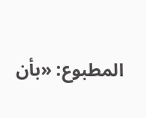المطبوع: «بأن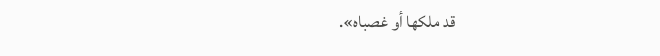قد ملكها أو غصباه».